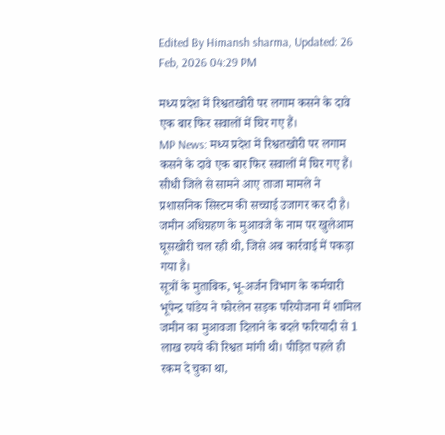Edited By Himansh sharma, Updated: 26 Feb, 2026 04:29 PM

मध्य प्रदेश में रिश्वतखोरी पर लगाम कसने के दावे एक बार फिर सवालों में घिर गए हैं।
MP News: मध्य प्रदेश में रिश्वतखोरी पर लगाम कसने के दावे एक बार फिर सवालों में घिर गए हैं। सीधी जिले से सामने आए ताजा मामले ने प्रशासनिक सिस्टम की सच्चाई उजागर कर दी है। जमीन अधिग्रहण के मुआवजे के नाम पर खुलेआम घूसखोरी चल रही थी, जिसे अब कार्रवाई में पकड़ा गया है।
सूत्रों के मुताबिक, भू-अर्जन विभाग के कर्मचारी भूपेन्द्र पांडेय ने फोरलेन सड़क परियोजना में शामिल जमीन का मुआवजा दिलाने के बदले फरियादी से 1 लाख रुपये की रिश्वत मांगी थी। पीड़ित पहले ही रकम दे चुका था,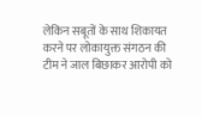लेकिन सबूतों के साथ शिकायत करने पर लोकायुक्त संगठन की टीम ने जाल बिछाकर आरोपी को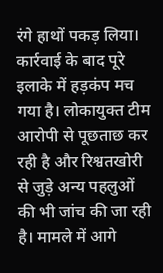रंगे हाथों पकड़ लिया।
कार्रवाई के बाद पूरे इलाके में हड़कंप मच गया है। लोकायुक्त टीम आरोपी से पूछताछ कर रही है और रिश्वतखोरी से जुड़े अन्य पहलुओं की भी जांच की जा रही है। मामले में आगे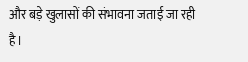और बड़े खुलासों की संभावना जताई जा रही है।